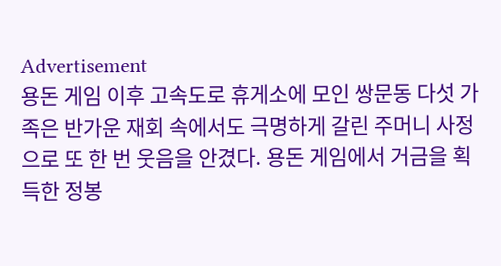Advertisement
용돈 게임 이후 고속도로 휴게소에 모인 쌍문동 다섯 가족은 반가운 재회 속에서도 극명하게 갈린 주머니 사정으로 또 한 번 웃음을 안겼다. 용돈 게임에서 거금을 획득한 정봉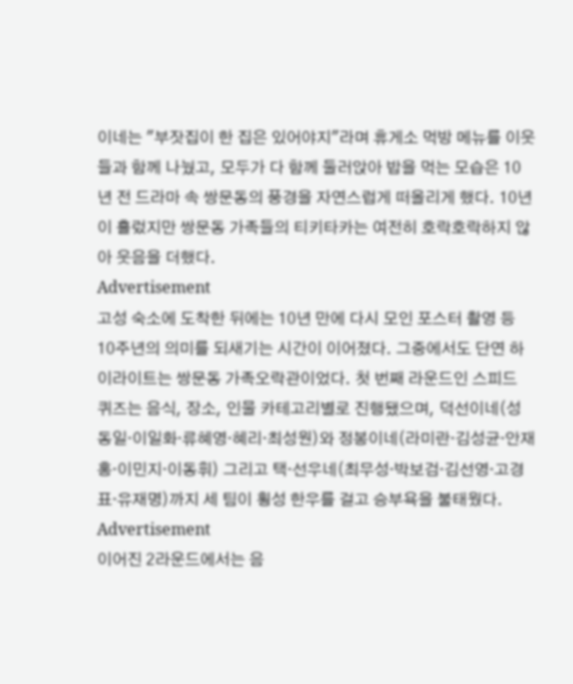이네는 "부잣집이 한 집은 있어야지"라며 휴게소 먹방 메뉴를 이웃들과 함께 나눴고, 모두가 다 함께 둘러앉아 밥을 먹는 모습은 10년 전 드라마 속 쌍문동의 풍경을 자연스럽게 떠올리게 했다. 10년이 흘렀지만 쌍문동 가족들의 티키타카는 여전히 호락호락하지 않아 웃음을 더했다.
Advertisement
고성 숙소에 도착한 뒤에는 10년 만에 다시 모인 포스터 촬영 등 10주년의 의미를 되새기는 시간이 이어졌다. 그중에서도 단연 하이라이트는 쌍문동 가족오락관이었다. 첫 번째 라운드인 스피드 퀴즈는 음식, 장소, 인물 카테고리별로 진행됐으며, 덕선이네(성동일·이일화·류혜영·혜리·최성원)와 정봉이네(라미란·김성균·안재홍·이민지·이동휘) 그리고 택·선우네(최무성·박보검·김선영·고경표·유재명)까지 세 팀이 횡성 한우를 걸고 승부욕을 불태웠다.
Advertisement
이어진 2라운드에서는 음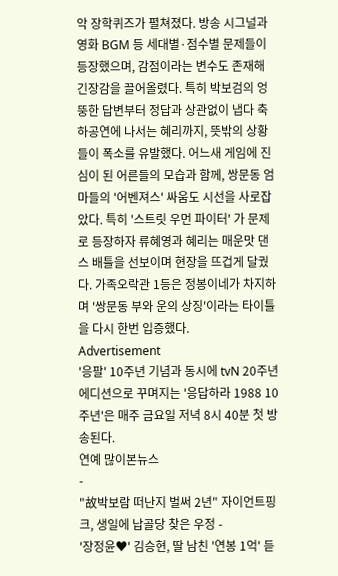악 장학퀴즈가 펼쳐졌다. 방송 시그널과 영화 BGM 등 세대별·점수별 문제들이 등장했으며, 감점이라는 변수도 존재해 긴장감을 끌어올렸다. 특히 박보검의 엉뚱한 답변부터 정답과 상관없이 냅다 축하공연에 나서는 혜리까지, 뜻밖의 상황들이 폭소를 유발했다. 어느새 게임에 진심이 된 어른들의 모습과 함께, 쌍문동 엄마들의 '어벤져스' 싸움도 시선을 사로잡았다. 특히 '스트릿 우먼 파이터' 가 문제로 등장하자 류혜영과 혜리는 매운맛 댄스 배틀을 선보이며 현장을 뜨겁게 달궜다. 가족오락관 1등은 정봉이네가 차지하며 '쌍문동 부와 운의 상징'이라는 타이틀을 다시 한번 입증했다.
Advertisement
'응팔' 10주년 기념과 동시에 tvN 20주년 에디션으로 꾸며지는 '응답하라 1988 10주년'은 매주 금요일 저녁 8시 40분 첫 방송된다.
연예 많이본뉴스
-
"故박보람 떠난지 벌써 2년" 자이언트핑크, 생일에 납골당 찾은 우정 -
'장정윤♥' 김승현, 딸 남친 '연봉 1억' 듣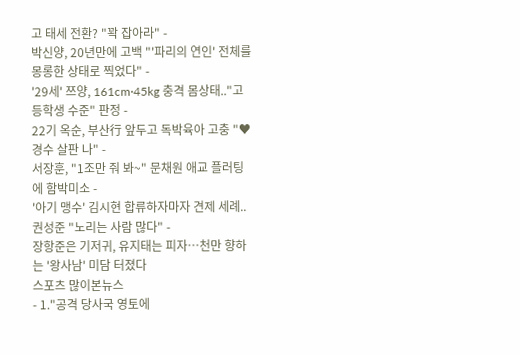고 태세 전환? "꽉 잡아라" -
박신양, 20년만에 고백 "'파리의 연인' 전체를 몽롱한 상태로 찍었다" -
'29세' 쯔양, 161cm·45kg 충격 몸상태.."고등학생 수준" 판정 -
22기 옥순, 부산行 앞두고 독박육아 고충 "♥경수 살판 나" -
서장훈, "1조만 줘 봐~" 문채원 애교 플러팅에 함박미소 -
'아기 맹수' 김시현 합류하자마자 견제 세례..권성준 "노리는 사람 많다" -
장항준은 기저귀, 유지태는 피자…천만 향하는 '왕사남' 미담 터졌다
스포츠 많이본뉴스
- 1."공격 당사국 영토에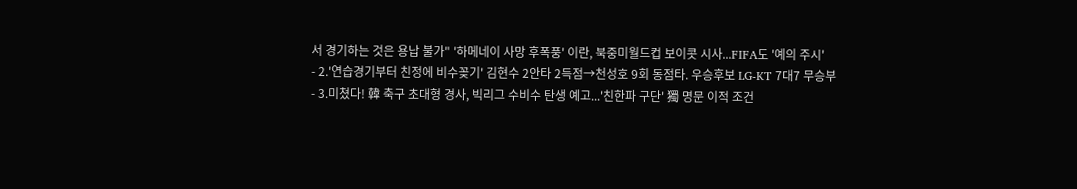서 경기하는 것은 용납 불가" '하메네이 사망 후폭풍' 이란, 북중미월드컵 보이콧 시사...FIFA도 '예의 주시'
- 2.'연습경기부터 친정에 비수꽂기' 김현수 2안타 2득점→천성호 9회 동점타. 우승후보 LG-KT 7대7 무승부
- 3.미쳤다! 韓 축구 초대형 경사, 빅리그 수비수 탄생 예고...'친한파 구단' 獨 명문 이적 조건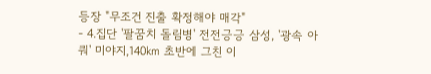등장 "무조건 진출 확정해야 매각"
- 4.집단 '팔꿈치 돌림병' 전전긍긍 삼성, '광속 아쿼' 미야지,140㎞ 초반에 그친 이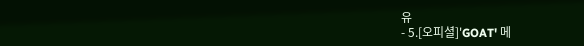유
- 5.[오피셜]'GOAT' 메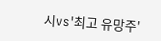시vs'최고 유망주'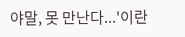야말, 못 만난다...'이란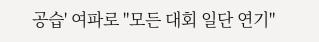공습' 여파로 "모든 대회 일단 연기"